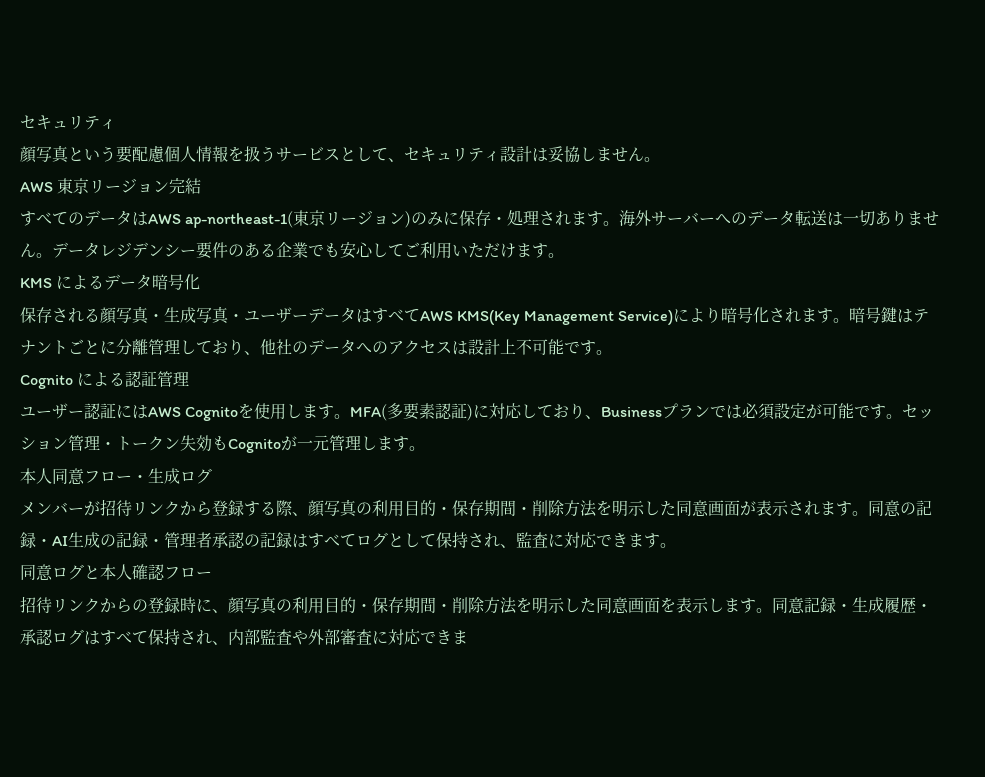セキュリティ
顔写真という要配慮個人情報を扱うサービスとして、セキュリティ設計は妥協しません。
AWS 東京リージョン完結
すべてのデータはAWS ap-northeast-1(東京リージョン)のみに保存・処理されます。海外サーバーへのデータ転送は一切ありません。データレジデンシー要件のある企業でも安心してご利用いただけます。
KMS によるデータ暗号化
保存される顔写真・生成写真・ユーザーデータはすべてAWS KMS(Key Management Service)により暗号化されます。暗号鍵はテナントごとに分離管理しており、他社のデータへのアクセスは設計上不可能です。
Cognito による認証管理
ユーザー認証にはAWS Cognitoを使用します。MFA(多要素認証)に対応しており、Businessプランでは必須設定が可能です。セッション管理・トークン失効もCognitoが一元管理します。
本人同意フロー・生成ログ
メンバーが招待リンクから登録する際、顔写真の利用目的・保存期間・削除方法を明示した同意画面が表示されます。同意の記録・AI生成の記録・管理者承認の記録はすべてログとして保持され、監査に対応できます。
同意ログと本人確認フロー
招待リンクからの登録時に、顔写真の利用目的・保存期間・削除方法を明示した同意画面を表示します。同意記録・生成履歴・承認ログはすべて保持され、内部監査や外部審査に対応できま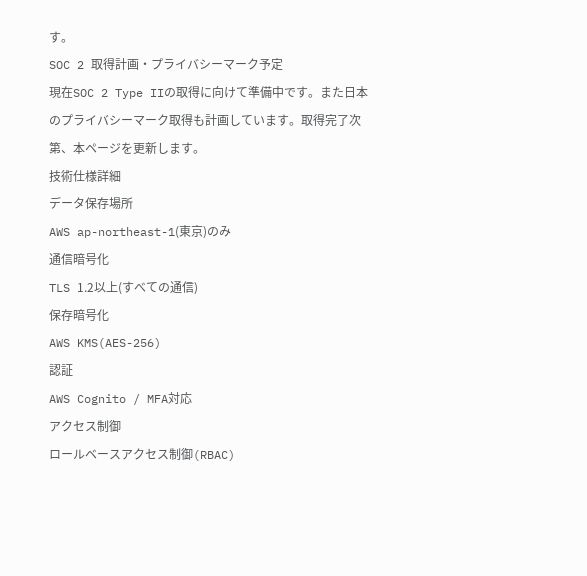す。
SOC 2 取得計画・プライバシーマーク予定
現在SOC 2 Type IIの取得に向けて準備中です。また日本のプライバシーマーク取得も計画しています。取得完了次第、本ページを更新します。
技術仕様詳細
データ保存場所
AWS ap-northeast-1(東京)のみ
通信暗号化
TLS 1.2以上(すべての通信)
保存暗号化
AWS KMS(AES-256)
認証
AWS Cognito / MFA対応
アクセス制御
ロールベースアクセス制御(RBAC)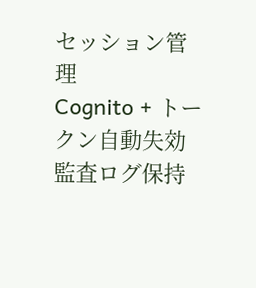セッション管理
Cognito + トークン自動失効
監査ログ保持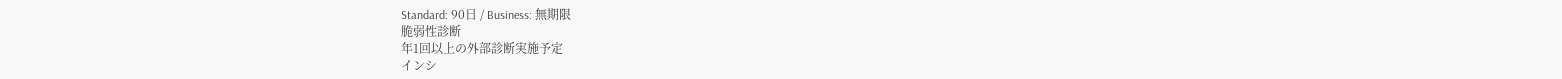Standard: 90日 / Business: 無期限
脆弱性診断
年1回以上の外部診断実施予定
インシ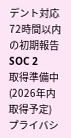デント対応
72時間以内の初期報告
SOC 2
取得準備中(2026年内取得予定)
プライバシ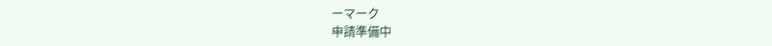ーマーク
申請準備中